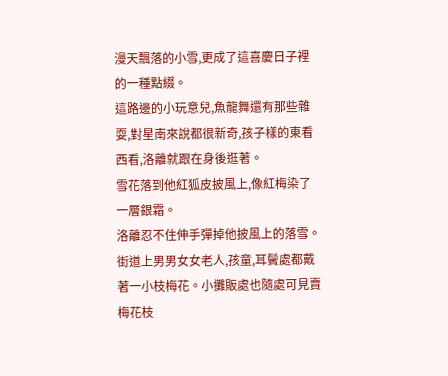漫天飄落的小雪,更成了這喜慶日子裡的一種點綴。
這路邊的小玩意兒,魚龍舞還有那些雜耍,對星南來說都很新奇,孩子樣的東看西看,洛離就跟在身後逛著。
雪花落到他紅狐皮披風上,像紅梅染了一層銀霜。
洛離忍不住伸手彈掉他披風上的落雪。
街道上男男女女老人,孩童,耳鬢處都戴著一小枝梅花。小攤販處也隨處可見賣梅花枝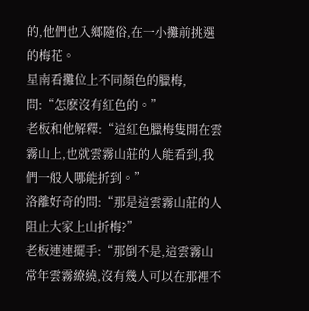的,他們也入鄉隨俗,在一小攤前挑選的梅花。
星南看攤位上不同顏色的臘梅,問:“怎麽沒有紅色的。”
老板和他解釋:“這紅色臘梅隻開在雲霧山上,也就雲霧山莊的人能看到,我們一般人哪能折到。”
洛離好奇的問:“那是這雲霧山莊的人阻止大家上山折梅?”
老板連連擺手:“那倒不是,這雲霧山常年雲霧繚繞,沒有幾人可以在那裡不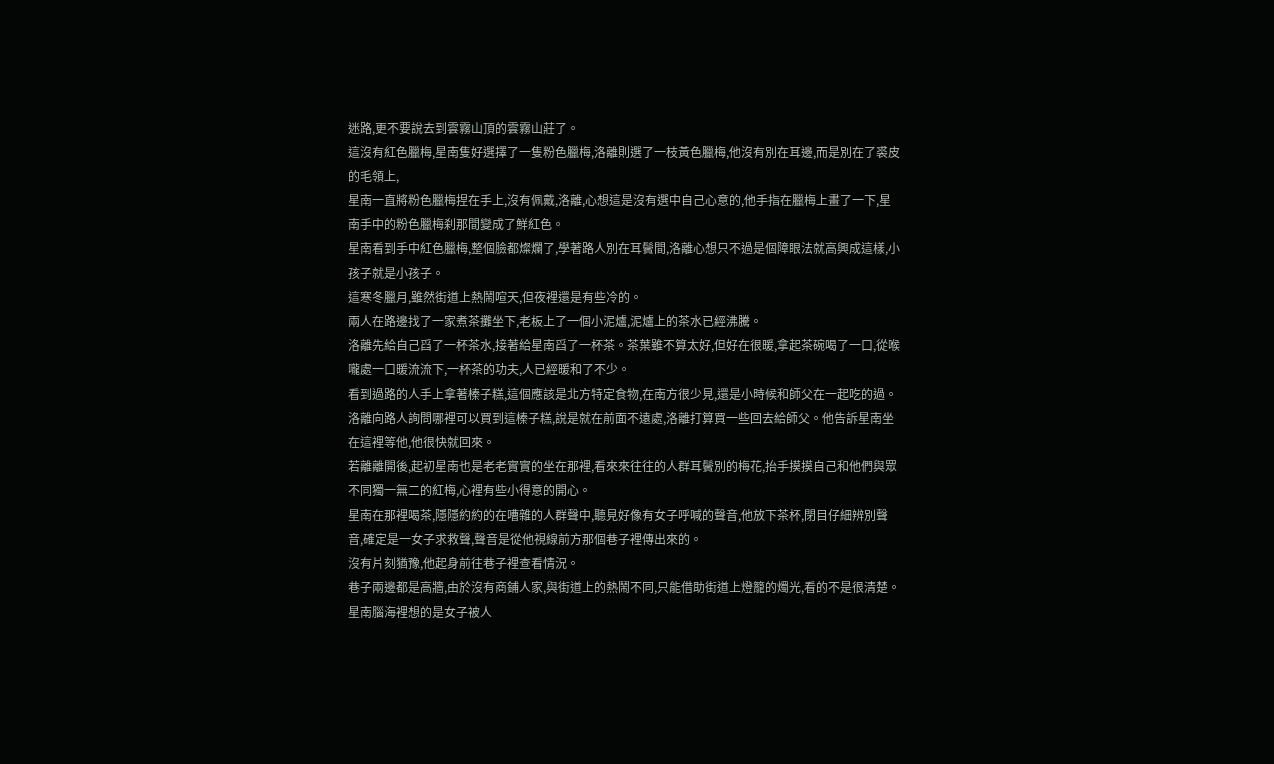迷路,更不要說去到雲霧山頂的雲霧山莊了。
這沒有紅色臘梅,星南隻好選擇了一隻粉色臘梅,洛離則選了一枝黃色臘梅,他沒有別在耳邊,而是別在了裘皮的毛領上,
星南一直將粉色臘梅捏在手上,沒有佩戴,洛離,心想這是沒有選中自己心意的,他手指在臘梅上畫了一下,星南手中的粉色臘梅刹那間變成了鮮紅色。
星南看到手中紅色臘梅,整個臉都燦爛了,學著路人別在耳鬢間,洛離心想只不過是個障眼法就高興成這樣,小孩子就是小孩子。
這寒冬臘月,雖然街道上熱鬧喧天,但夜裡還是有些冷的。
兩人在路邊找了一家煮茶攤坐下,老板上了一個小泥爐,泥爐上的茶水已經沸騰。
洛離先給自己舀了一杯茶水,接著給星南舀了一杯茶。茶葉雖不算太好,但好在很暖,拿起茶碗喝了一口,從喉嚨處一口暖流流下,一杯茶的功夫,人已經暖和了不少。
看到過路的人手上拿著榛子糕,這個應該是北方特定食物,在南方很少見,還是小時候和師父在一起吃的過。
洛離向路人詢問哪裡可以買到這榛子糕,說是就在前面不遠處,洛離打算買一些回去給師父。他告訴星南坐在這裡等他,他很快就回來。
若離離開後,起初星南也是老老實實的坐在那裡,看來來往往的人群耳鬢別的梅花,抬手摸摸自己和他們與眾不同獨一無二的紅梅,心裡有些小得意的開心。
星南在那裡喝茶,隱隱約約的在嘈雜的人群聲中,聽見好像有女子呼喊的聲音,他放下茶杯,閉目仔細辨別聲音,確定是一女子求救聲,聲音是從他視線前方那個巷子裡傳出來的。
沒有片刻猶豫,他起身前往巷子裡查看情況。
巷子兩邊都是高牆,由於沒有商鋪人家,與街道上的熱鬧不同,只能借助街道上燈籠的燭光,看的不是很清楚。
星南腦海裡想的是女子被人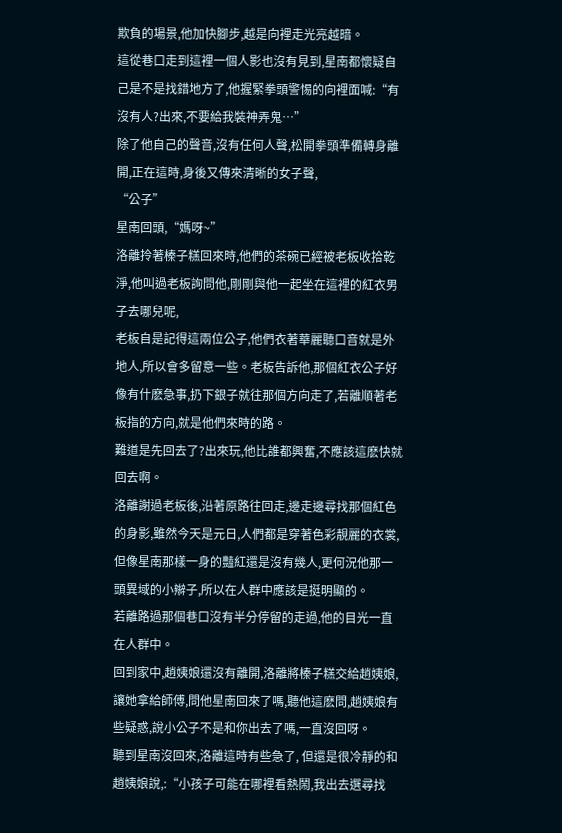欺負的場景,他加快腳步,越是向裡走光亮越暗。
這從巷口走到這裡一個人影也沒有見到,星南都懷疑自己是不是找錯地方了,他握緊拳頭警惕的向裡面喊:“有沒有人?出來,不要給我裝神弄鬼…”
除了他自己的聲音,沒有任何人聲,松開拳頭準備轉身離開,正在這時,身後又傳來清晰的女子聲,
“公子”
星南回頭,“媽呀~”
洛離拎著榛子糕回來時,他們的茶碗已經被老板收拾乾淨,他叫過老板詢問他,剛剛與他一起坐在這裡的紅衣男子去哪兒呢,
老板自是記得這兩位公子,他們衣著華麗聽口音就是外地人,所以會多留意一些。老板告訴他,那個紅衣公子好像有什麽急事,扔下銀子就往那個方向走了,若離順著老板指的方向,就是他們來時的路。
難道是先回去了?出來玩,他比誰都興奮,不應該這麽快就回去啊。
洛離謝過老板後,沿著原路往回走,邊走邊尋找那個紅色的身影,雖然今天是元日,人們都是穿著色彩靚麗的衣裳,但像星南那樣一身的豔紅還是沒有幾人,更何況他那一頭異域的小辮子,所以在人群中應該是挺明顯的。
若離路過那個巷口沒有半分停留的走過,他的目光一直在人群中。
回到家中,趙姨娘還沒有離開,洛離將榛子糕交給趙姨娘,讓她拿給師傅,問他星南回來了嗎,聽他這麽問,趙姨娘有些疑惑,說小公子不是和你出去了嗎,一直沒回呀。
聽到星南沒回來,洛離這時有些急了, 但還是很冷靜的和趙姨娘說,:“小孩子可能在哪裡看熱鬧,我出去選尋找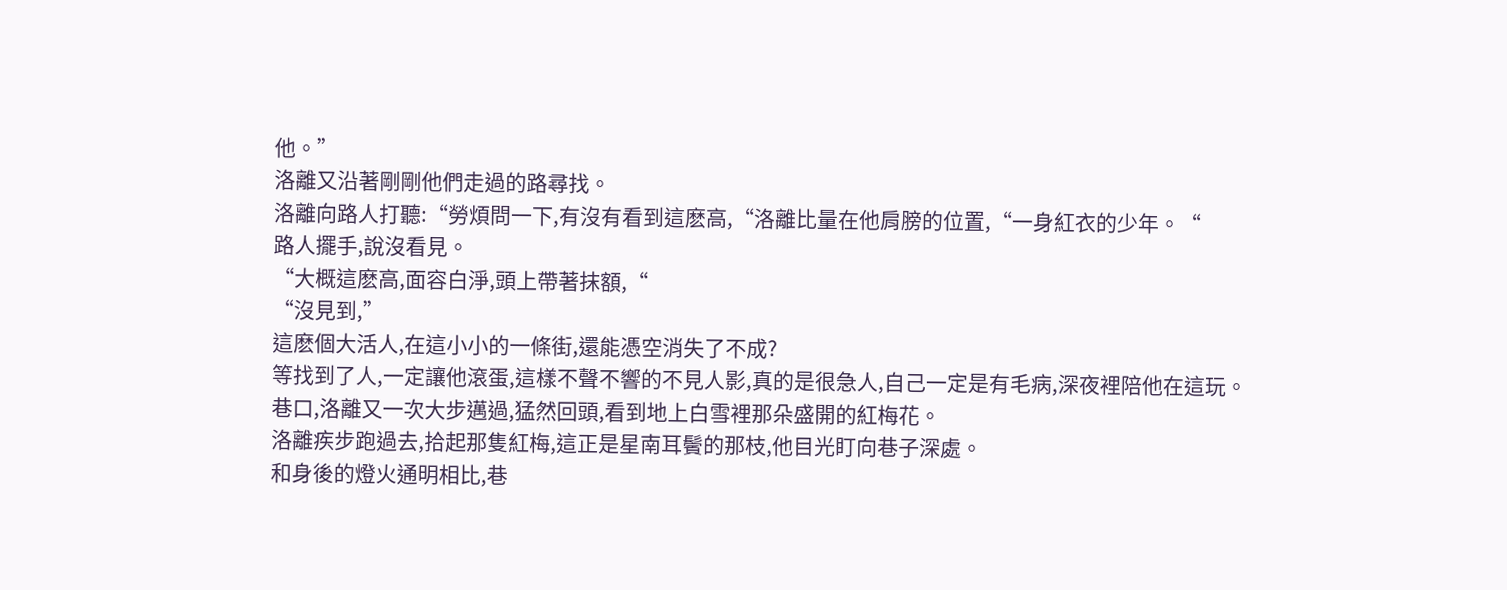他。”
洛離又沿著剛剛他們走過的路尋找。
洛離向路人打聽:“勞煩問一下,有沒有看到這麽高,“洛離比量在他肩膀的位置,“一身紅衣的少年。“
路人擺手,說沒看見。
“大概這麽高,面容白淨,頭上帶著抹額,“
“沒見到,”
這麽個大活人,在這小小的一條街,還能憑空消失了不成?
等找到了人,一定讓他滾蛋,這樣不聲不響的不見人影,真的是很急人,自己一定是有毛病,深夜裡陪他在這玩。
巷口,洛離又一次大步邁過,猛然回頭,看到地上白雪裡那朵盛開的紅梅花。
洛離疾步跑過去,拾起那隻紅梅,這正是星南耳鬢的那枝,他目光盯向巷子深處。
和身後的燈火通明相比,巷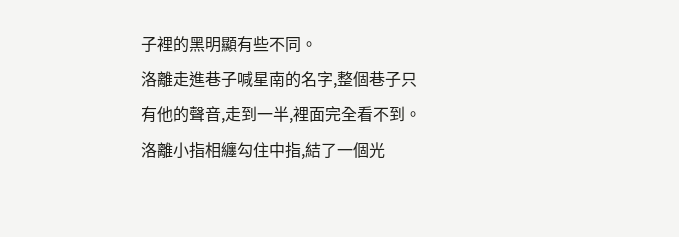子裡的黑明顯有些不同。
洛離走進巷子喊星南的名字,整個巷子只有他的聲音,走到一半,裡面完全看不到。
洛離小指相纏勾住中指,結了一個光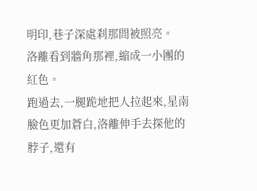明印,巷子深處刹那間被照亮。
洛離看到牆角那裡,縮成一小團的紅色。
跑過去,一腿跪地把人拉起來,星南臉色更加蒼白,洛離伸手去探他的脖子,還有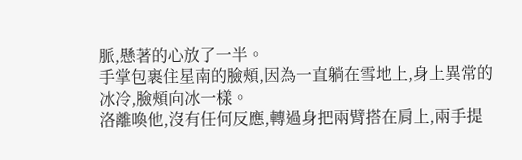脈,懸著的心放了一半。
手掌包裹住星南的臉頰,因為一直躺在雪地上,身上異常的冰冷,臉頰向冰一樣。
洛離喚他,沒有任何反應,轉過身把兩臂搭在肩上,兩手提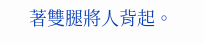著雙腿將人背起。